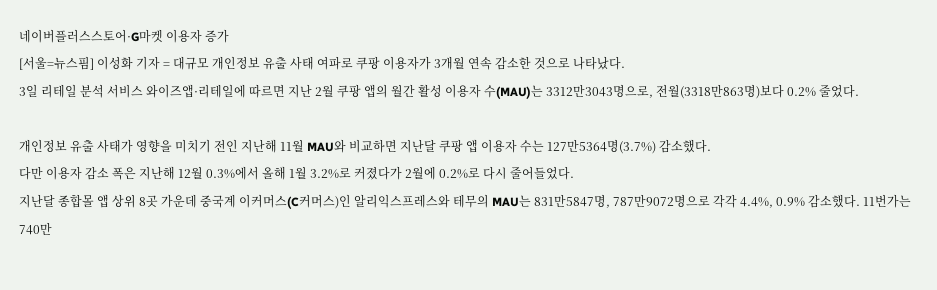네이버플러스스토어·G마켓 이용자 증가
[서울=뉴스핌] 이성화 기자 = 대규모 개인정보 유출 사태 여파로 쿠팡 이용자가 3개월 연속 감소한 것으로 나타났다.
3일 리테일 분석 서비스 와이즈앱·리테일에 따르면 지난 2월 쿠팡 앱의 월간 활성 이용자 수(MAU)는 3312만3043명으로, 전월(3318만863명)보다 0.2% 줄었다.

개인정보 유출 사태가 영향을 미치기 전인 지난해 11월 MAU와 비교하면 지난달 쿠팡 앱 이용자 수는 127만5364명(3.7%) 감소했다.
다만 이용자 감소 폭은 지난해 12월 0.3%에서 올해 1월 3.2%로 커졌다가 2월에 0.2%로 다시 줄어들었다.
지난달 종합몰 앱 상위 8곳 가운데 중국계 이커머스(C커머스)인 알리익스프레스와 테무의 MAU는 831만5847명, 787만9072명으로 각각 4.4%, 0.9% 감소했다. 11번가는 740만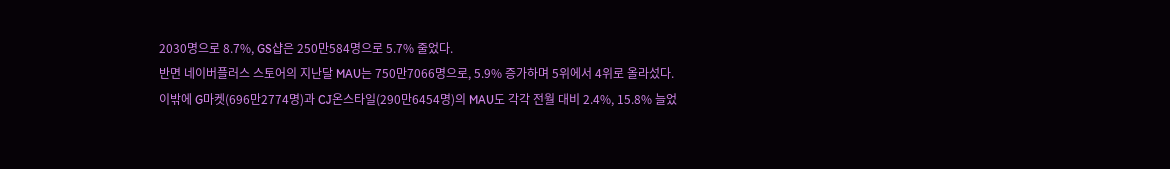2030명으로 8.7%, GS샵은 250만584명으로 5.7% 줄었다.
반면 네이버플러스 스토어의 지난달 MAU는 750만7066명으로, 5.9% 증가하며 5위에서 4위로 올라섰다.
이밖에 G마켓(696만2774명)과 CJ온스타일(290만6454명)의 MAU도 각각 전월 대비 2.4%, 15.8% 늘었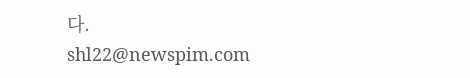다.
shl22@newspim.com